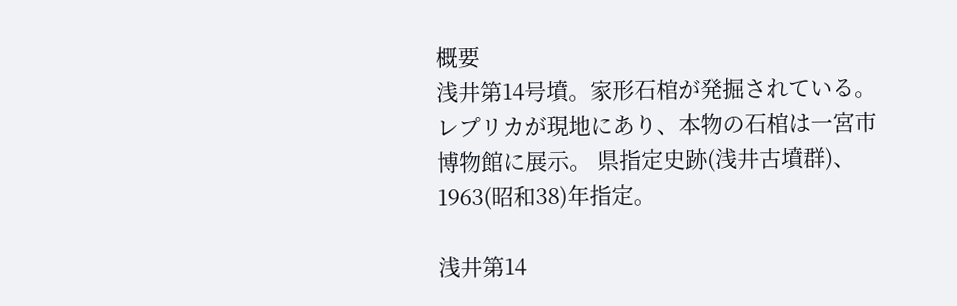概要
浅井第14号墳。家形石棺が発掘されている。 レプリカが現地にあり、本物の石棺は一宮市博物館に展示。 県指定史跡(浅井古墳群)、1963(昭和38)年指定。

浅井第14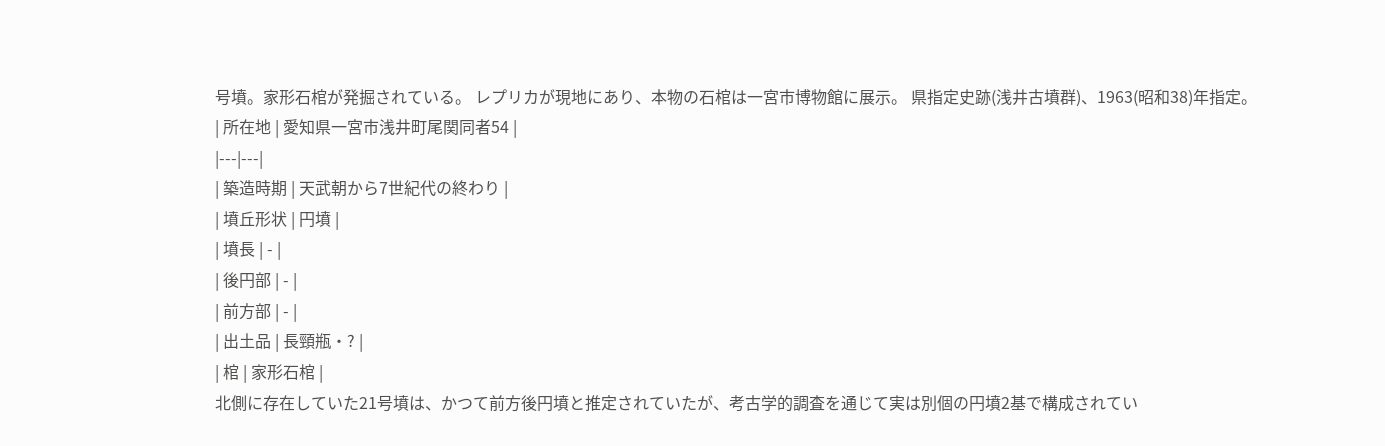号墳。家形石棺が発掘されている。 レプリカが現地にあり、本物の石棺は一宮市博物館に展示。 県指定史跡(浅井古墳群)、1963(昭和38)年指定。
| 所在地 | 愛知県一宮市浅井町尾関同者54 |
|---|---|
| 築造時期 | 天武朝から7世紀代の終わり |
| 墳丘形状 | 円墳 |
| 墳長 | - |
| 後円部 | - |
| 前方部 | - |
| 出土品 | 長頸瓶・? |
| 棺 | 家形石棺 |
北側に存在していた21号墳は、かつて前方後円墳と推定されていたが、考古学的調査を通じて実は別個の円墳2基で構成されてい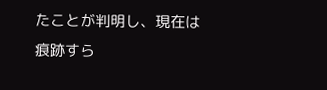たことが判明し、現在は痕跡すら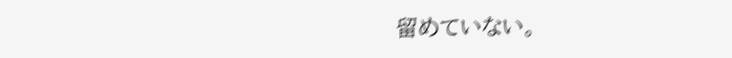留めていない。